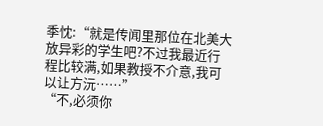季忱:“就是传闻里那位在北美大放异彩的学生吧?不过我最近行程比较满,如果教授不介意,我可以让方沅……”
“不,必须你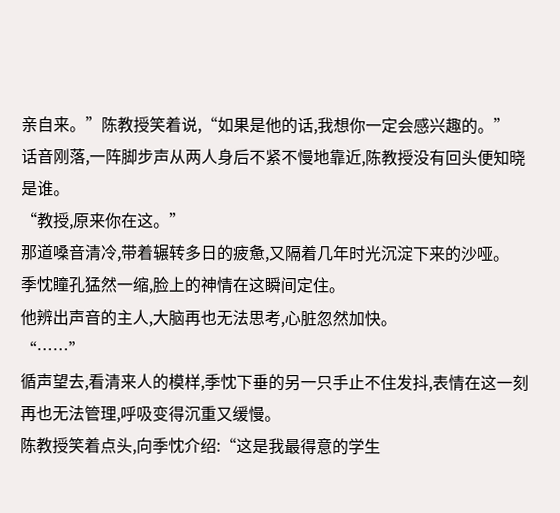亲自来。”陈教授笑着说,“如果是他的话,我想你一定会感兴趣的。”
话音刚落,一阵脚步声从两人身后不紧不慢地靠近,陈教授没有回头便知晓是谁。
“教授,原来你在这。”
那道嗓音清冷,带着辗转多日的疲惫,又隔着几年时光沉淀下来的沙哑。
季忱瞳孔猛然一缩,脸上的神情在这瞬间定住。
他辨出声音的主人,大脑再也无法思考,心脏忽然加快。
“……”
循声望去,看清来人的模样,季忱下垂的另一只手止不住发抖,表情在这一刻再也无法管理,呼吸变得沉重又缓慢。
陈教授笑着点头,向季忱介绍:“这是我最得意的学生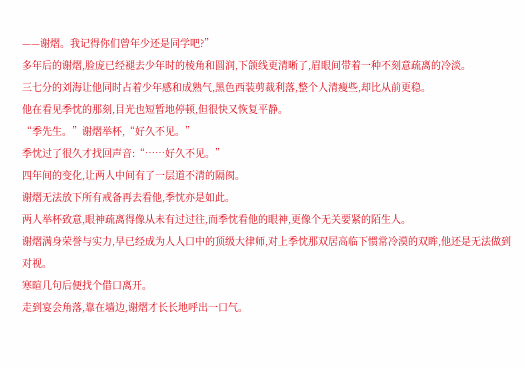——谢熠。我记得你们曾年少还是同学吧?”
多年后的谢熠,脸庞已经褪去少年时的棱角和圆润,下颌线更清晰了,眉眼间带着一种不刻意疏离的冷淡。
三七分的刘海让他同时占着少年感和成熟气,黑色西装剪裁利落,整个人清瘦些,却比从前更稳。
他在看见季忱的那刻,目光也短暂地停顿,但很快又恢复平静。
“季先生。”谢熠举杯,“好久不见。”
季忱过了很久才找回声音:“……好久不见。”
四年间的变化,让两人中间有了一层道不清的隔阂。
谢熠无法放下所有戒备再去看他,季忱亦是如此。
两人举杯致意,眼神疏离得像从未有过过往,而季忱看他的眼神,更像个无关要紧的陌生人。
谢熠满身荣誉与实力,早已经成为人人口中的顶级大律师,对上季忱那双居高临下惯常冷漠的双眸,他还是无法做到对视。
寒暄几句后便找个借口离开。
走到宴会角落,靠在墙边,谢熠才长长地呼出一口气。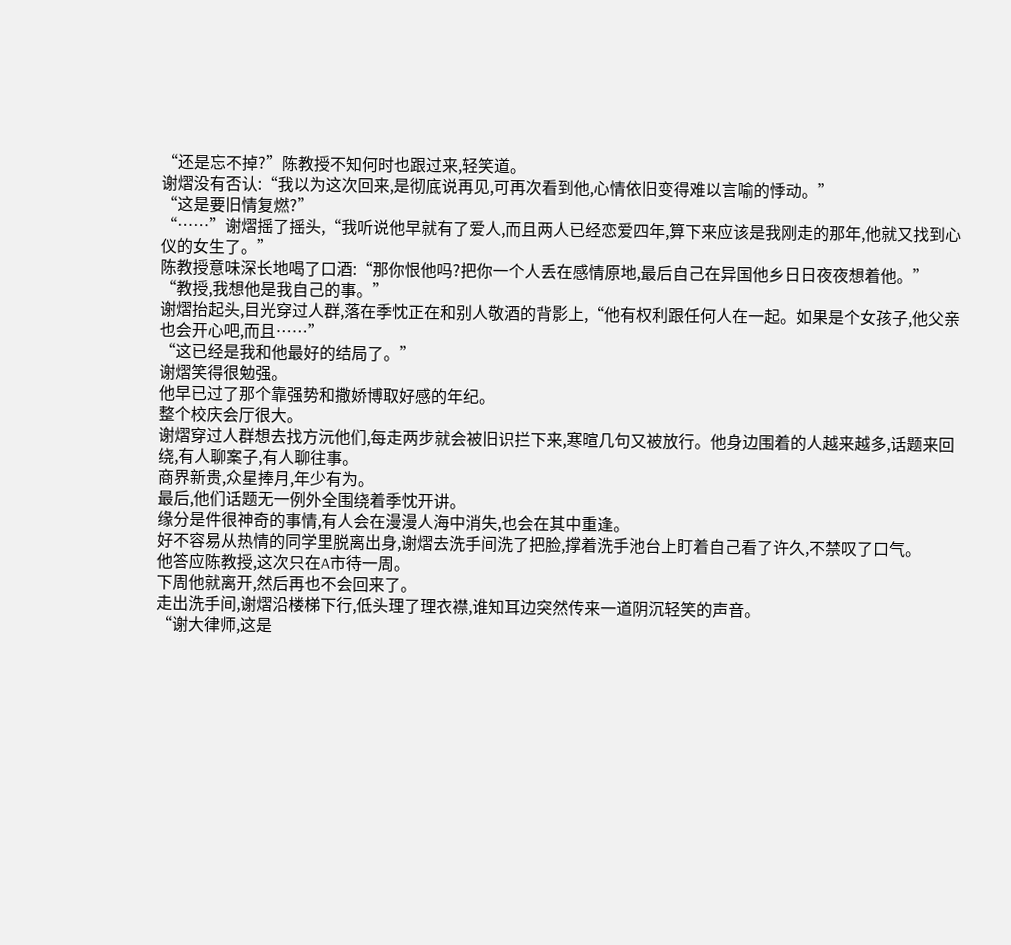“还是忘不掉?”陈教授不知何时也跟过来,轻笑道。
谢熠没有否认:“我以为这次回来,是彻底说再见,可再次看到他,心情依旧变得难以言喻的悸动。”
“这是要旧情复燃?”
“……”谢熠摇了摇头,“我听说他早就有了爱人,而且两人已经恋爱四年,算下来应该是我刚走的那年,他就又找到心仪的女生了。”
陈教授意味深长地喝了口酒:“那你恨他吗?把你一个人丢在感情原地,最后自己在异国他乡日日夜夜想着他。”
“教授,我想他是我自己的事。”
谢熠抬起头,目光穿过人群,落在季忱正在和别人敬酒的背影上,“他有权利跟任何人在一起。如果是个女孩子,他父亲也会开心吧,而且……”
“这已经是我和他最好的结局了。”
谢熠笑得很勉强。
他早已过了那个靠强势和撒娇博取好感的年纪。
整个校庆会厅很大。
谢熠穿过人群想去找方沅他们,每走两步就会被旧识拦下来,寒暄几句又被放行。他身边围着的人越来越多,话题来回绕,有人聊案子,有人聊往事。
商界新贵,众星捧月,年少有为。
最后,他们话题无一例外全围绕着季忱开讲。
缘分是件很神奇的事情,有人会在漫漫人海中消失,也会在其中重逢。
好不容易从热情的同学里脱离出身,谢熠去洗手间洗了把脸,撑着洗手池台上盯着自己看了许久,不禁叹了口气。
他答应陈教授,这次只在A市待一周。
下周他就离开,然后再也不会回来了。
走出洗手间,谢熠沿楼梯下行,低头理了理衣襟,谁知耳边突然传来一道阴沉轻笑的声音。
“谢大律师,这是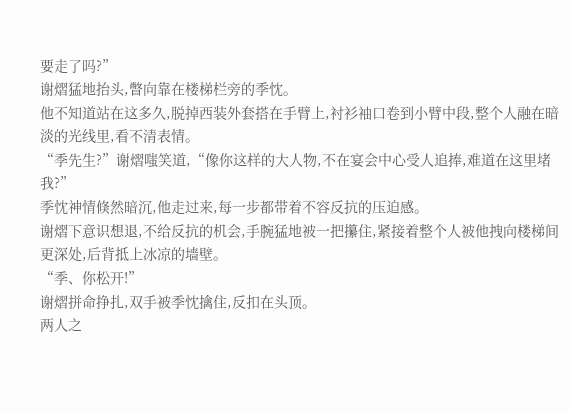要走了吗?”
谢熠猛地抬头,瞥向靠在楼梯栏旁的季忱。
他不知道站在这多久,脱掉西装外套搭在手臂上,衬衫袖口卷到小臂中段,整个人融在暗淡的光线里,看不清表情。
“季先生?”谢熠嗤笑道,“像你这样的大人物,不在宴会中心受人追捧,难道在这里堵我?”
季忱神情倏然暗沉,他走过来,每一步都带着不容反抗的压迫感。
谢熠下意识想退,不给反抗的机会,手腕猛地被一把攥住,紧接着整个人被他拽向楼梯间更深处,后背抵上冰凉的墙壁。
“季、你松开!”
谢熠拼命挣扎,双手被季忱擒住,反扣在头顶。
两人之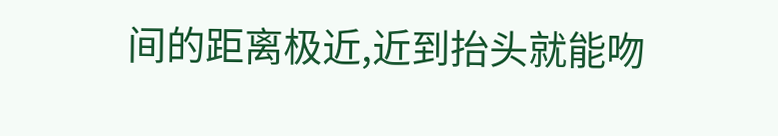间的距离极近,近到抬头就能吻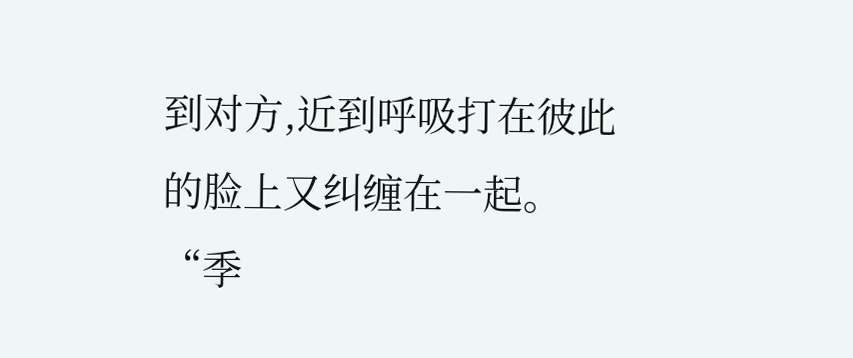到对方,近到呼吸打在彼此的脸上又纠缠在一起。
“季